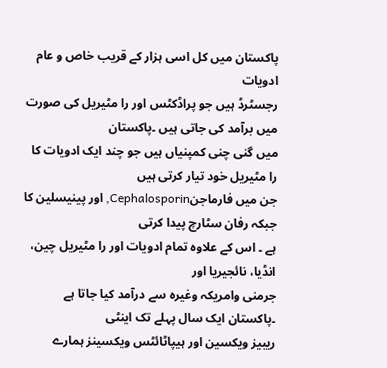پاکستان میں کل اسی ہزار کے قریب خاص و عام ادویات
رجسٹرڈ ہیں جو پراڈکٹس اور را مٹیریل کی صورت میں برآمد کی جاتی ہیں ۔پاکستان
میں گنی چنی کمپنیاں ہیں جو چند ایک ادویات کا را مٹیریل خود تیار کرتی ہیں
جن میں فارماجنCephalosporin, اور پینیسلین کا جبکہ رفان سٹارچ پیدا کرتی
ہے ۔ اس کے علاوہ تمام ادویات اور را مٹیریل چین، انڈیا، نائجیریا اور
جرمنی وامریکہ وغیرہ سے درآمد کیا جاتا ہے ۔پاکستان ایک سال پہلے تک اینٹی
ریبیز ویکسین اور ہیپاٹائٹس ویکسینز ہمارے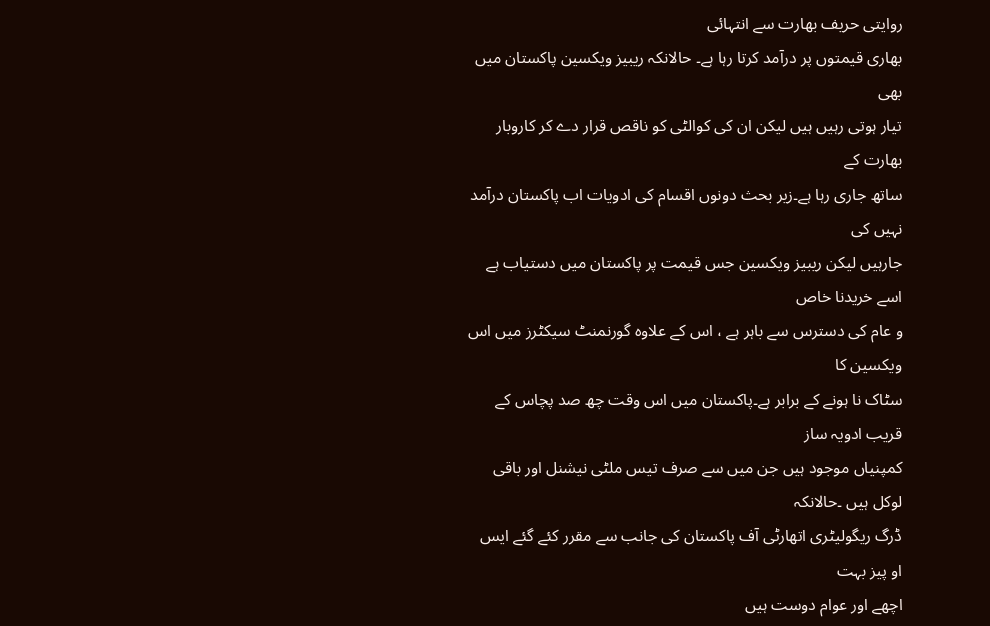روایتی حریف بھارت سے انتہائی
بھاری قیمتوں پر درآمد کرتا رہا ہے۔ حالانکہ ریبیز ویکسین پاکستان میں بھی
تیار ہوتی رہیں ہیں لیکن ان کی کوالٹی کو ناقص قرار دے کر کاروبار بھارت کے
ساتھ جاری رہا ہے۔زیر بحث دونوں اقسام کی ادویات اب پاکستان درآمد نہیں کی
جارہیں لیکن ریبیز ویکسین جس قیمت پر پاکستان میں دستیاب ہے اسے خریدنا خاص
و عام کی دسترس سے باہر ہے ، اس کے علاوہ گورنمنٹ سیکٹرز میں اس ویکسین کا
سٹاک نا ہونے کے برابر ہے۔پاکستان میں اس وقت چھ صد پچاس کے قریب ادویہ ساز
کمپنیاں موجود ہیں جن میں سے صرف تیس ملٹی نیشنل اور باقی لوکل ہیں ۔حالانکہ
ڈرگ ریگولیٹری اتھارٹی آف پاکستان کی جانب سے مقرر کئے گئے ایس او پیز بہت
اچھے اور عوام دوست ہیں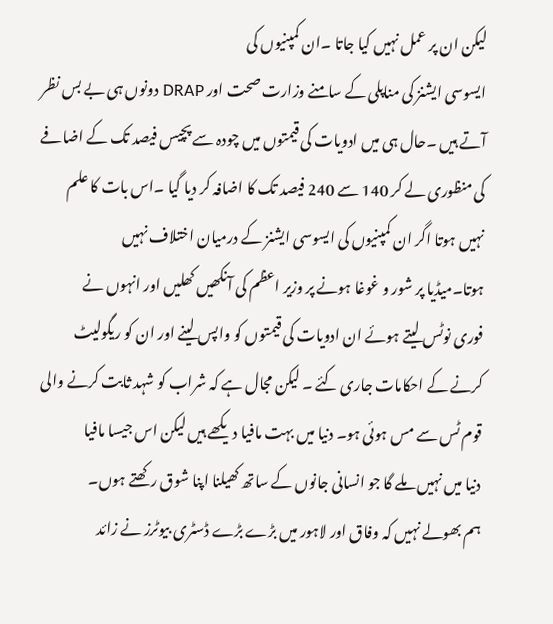لیکن ان پر عمل نہیں کیا جاتا ۔ان کمپنیوں کی
ایسوسی ایشنز کی مناپلی کے سامنے وزارت صحت اور DRAP دونوں ہی بے بس نظر
آتے ہیں ۔حال ہی میں ادویات کی قیمتوں میں چودہ سے پچیس فیصد تک کے اضافے
کی منظوری لے کر 140 سے 240 فیصد تک کا اضافہ کر دیا گیا ۔اس بات کا علم
نہیں ہوتا اگر ان کمپنیوں کی ایسوسی ایشنز کے درمیان اختلاف نہیں
ہوتا۔میڈیا پر شور و غوغا ہونے پر وزیر اعظم کی آنکھیں کھلیں اور انہوں نے
فوری نوٹس لیتے ہوئے ان ادویات کی قیمتوں کو واپس لینے اور ان کو ریگولیٹ
کرنے کے احکامات جاری کئے ۔ لیکن مجال ہے کہ شراب کو شہد ثابت کرنے والی
قوم ٹس سے مس ہوئی ہو۔ دنیا میں بہت مافیا دیکھے ہیں لیکن اس جیسا مافیا
دنیا میں نہیں ملے گا جو انسانی جانوں کے ساتھ کھیلنا اپنا شوق رکھتے ہوں۔
ہم بھولے نہیں کہ وفاق اور لاہور میں بڑے بڑے ڈسٹری بیوٹرز نے زائد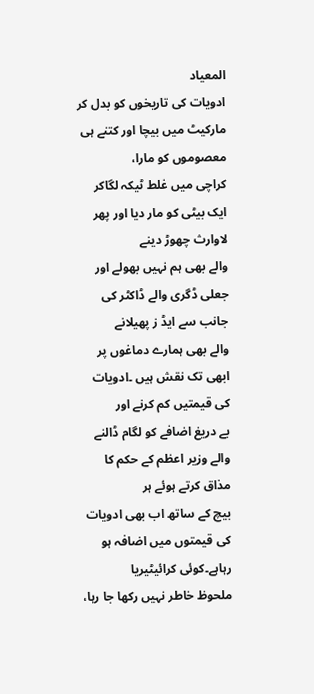المعیاد
ادویات کی تاریخوں کو بدل کر مارکیٹ میں بیچا اور کتنے ہی معصوموں کو مارا،
کراچی میں غلط ٹیکہ لگاکر ایک بیٹی کو مار دیا اور پھر لاوارث چھوڑ دینے
والے بھی ہم نہیں بھولے اور جعلی ڈگری والے ڈاکٹر کی جانب سے ایڈ ز پھیلانے
والے بھی ہمارے دماغوں پر ابھی تک نقش ہیں ۔ادویات کی قیمتیں کم کرنے اور
بے دریغ اضافے کو لگام ڈالنے والے وزیر اعظم کے حکم کا مذاق کرتے ہوئے ہر
بیچ کے ساتھ اب بھی ادویات کی قیمتوں میں اضافہ ہو رہاہے۔کوئی کرائیٹیریا
ملحوظ خاطر نہیں رکھا جا رہا،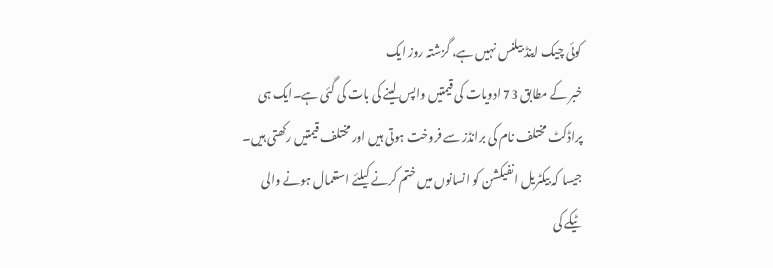کوئی چیک اینڈ بیلنس نہیں ہے، گزشتہ روز ایک
خبر کے مطابق 73 ادویات کی قیمتیں واپس لینے کی بات کی گئی ہے۔ایک ہی
پراڈکٹ مختلف نام کی برانڈز سے فروخت ہوتی ہیں اور مختلف قیمتیں رکھتی ہیں۔
جیسا کہ بیکٹریل انفیکشن کو انسانوں میں ختم کرنے کیلئے استعمال ہونے والی
ٹیکے کی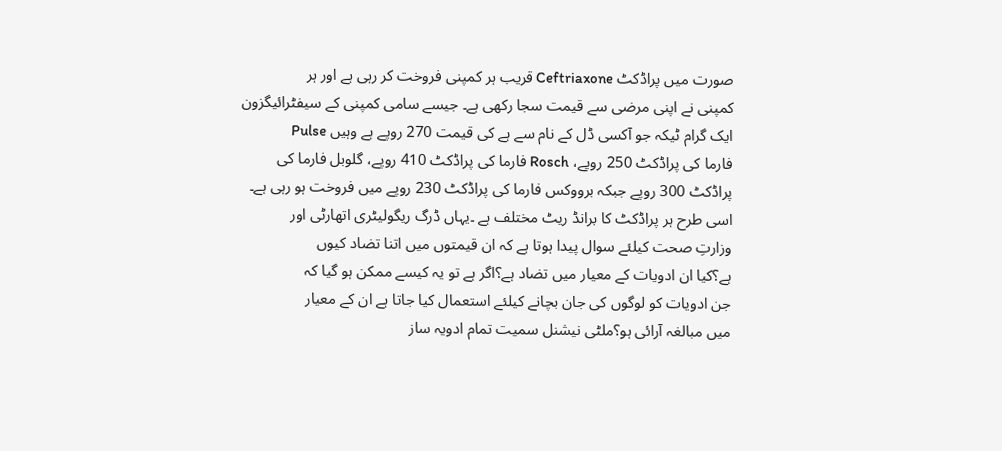صورت میں پراڈکٹ Ceftriaxone قریب ہر کمپنی فروخت کر رہی ہے اور ہر
کمپنی نے اپنی مرضی سے قیمت سجا رکھی ہے۔ جیسے سامی کمپنی کے سیفٹرائیگزون
ایک گرام ٹیکہ جو آکسی ڈل کے نام سے ہے کی قیمت 270 روپے ہے وہیں Pulse
فارما کی پراڈکٹ 250 روپے، Rosch فارما کی پراڈکٹ 410 روپے، گلوبل فارما کی
پراڈکٹ 300 روپے جبکہ برووکس فارما کی پراڈکٹ 230 روپے میں فروخت ہو رہی ہے۔
اسی طرح ہر پراڈکٹ کا برانڈ ریٹ مختلف ہے ۔یہاں ڈرگ ریگولیٹری اتھارٹی اور
وزارتِ صحت کیلئے سوال پیدا ہوتا ہے کہ ان قیمتوں میں اتنا تضاد کیوں
ہے؟کیا ان ادویات کے معیار میں تضاد ہے؟اگر ہے تو یہ کیسے ممکن ہو گیا کہ
جن ادویات کو لوگوں کی جان بچانے کیلئے استعمال کیا جاتا ہے ان کے معیار
میں مبالغہ آرائی ہو؟ملٹی نیشنل سمیت تمام ادویہ ساز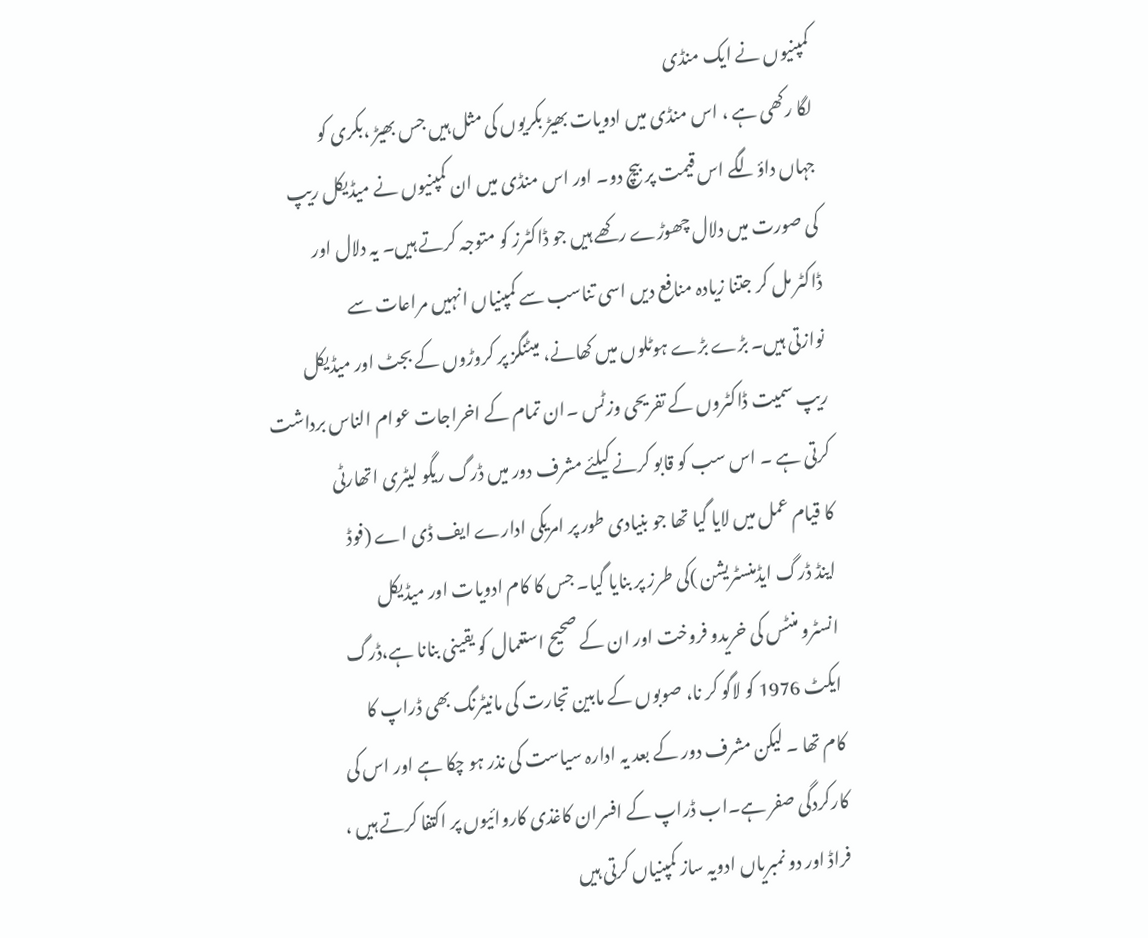کمپنیوں نے ایک منڈی
لگا رکھی ہے ، اس منڈی میں ادویات بھیڑ بکریوں کی مثل ہیں جس بھیڑ ،بکری کو
جہاں داؤلگے اس قیمت پر بیچ دو۔ اور اس منڈی میں ان کمپنیوں نے میڈیکل ریپ
کی صورت میں دلال چھوڑے رکھے ہیں جو ڈاکٹرز کو متوجہ کرتے ہیں۔ یہ دلال اور
ڈاکٹر مل کر جتنا زیادہ منافع دیں اسی تناسب سے کمپنیاں انہیں مراعات سے
نوازتی ہیں۔ بڑے بڑے ہوٹلوں میں کھانے، میٹنگز پر کروڑوں کے بجٹ اور میڈیکل
ریپ سمیت ڈاکٹروں کے تفریحی وزٹس ۔ان تمام کے اخراجات عوام الناس برداشت
کرتی ہے ۔ اس سب کو قابو کرنے کیلئے مشرف دور میں ڈرگ ریگو لیٹری اتھارٹی
کا قیام عمل میں لایا گیا تھا جو بنیادی طور پر امریکی ادارے ایف ڈی اے (فوڈ
اینڈ ڈرگ ایڈمنسٹریشن )کی طرز پر بنایا گیا۔ جس کا کام ادویات اور میڈیکل
انسٹرو منٹس کی خریدو فروخت اور ان کے صحیح استعمال کو یقینی بنانا ہے،ڈرگ
ایکٹ 1976 کو لاگو کر نا، صوبوں کے مابین تجارت کی مانیٹرنگ بھی ڈراپ کا
کام تھا ۔ لیکن مشرف دور کے بعد یہ ادارہ سیاست کی نذر ہو چکا ہے اور اس کی
کارکردگی صفر ہے۔اب ڈراپ کے افسران کاغذی کاروائیوں پر اکتفا کرتے ہیں ،
فراڈ اور دو نمبریاں ادویہ ساز کمپنیاں کرتی ہیں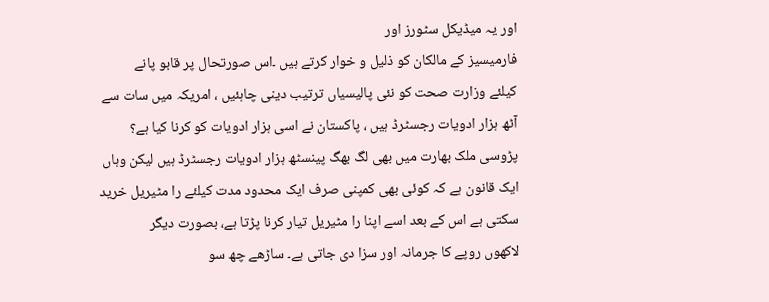اور یہ میڈیکل سٹورز اور
فارمیسیز کے مالکان کو ذلیل و خوار کرتے ہیں ۔اس صورتحال پر قابو پانے
کیلئے وزارت صحت کو نئی پالیسیاں ترتیب دینی چاہئیں ، امریکہ میں سات سے
آٹھ ہزار ادویات رجسٹرڈ ہیں ، پاکستان نے اسی ہزار ادویات کو کرنا کیا ہے؟
پڑوسی ملک بھارت میں بھی لگ بھگ پینسٹھ ہزار ادویات رجسٹرڈ ہیں لیکن وہاں
ایک قانون ہے کہ کوئی بھی کمپنی صرف ایک محدود مدت کیلئے را مٹیریل خرید
سکتی ہے اس کے بعد اسے اپنا را مٹیریل تیار کرنا پڑتا ہے، بصورت دیگر
لاکھوں روپے کا جرمانہ اور سزا دی جاتی ہے۔ ساڑھے چھ سو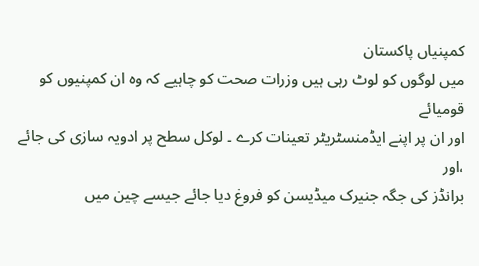کمپنیاں پاکستان
میں لوگوں کو لوٹ رہی ہیں وزرات صحت کو چاہیے کہ وہ ان کمپنیوں کو قومیائے
اور ان پر اپنے ایڈمنسٹریٹر تعینات کرے ۔ لوکل سطح پر ادویہ سازی کی جائے ،اور
برانڈز کی جگہ جنیرک میڈیسن کو فروغ دیا جائے جیسے چین میں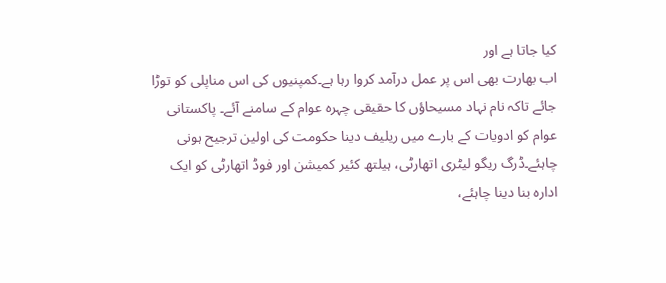کیا جاتا ہے اور
اب بھارت بھی اس پر عمل درآمد کروا رہا ہے۔کمپنیوں کی اس مناپلی کو توڑا
جائے تاکہ نام نہاد مسیحاؤں کا حقیقی چہرہ عوام کے سامنے آئے۔ پاکستانی
عوام کو ادویات کے بارے میں ریلیف دینا حکومت کی اولین ترجیح ہونی
چاہئے۔ڈرگ ریگو لیٹری اتھارٹی، ہیلتھ کئیر کمیشن اور فوڈ اتھارٹی کو ایک
ادارہ بنا دینا چاہئے،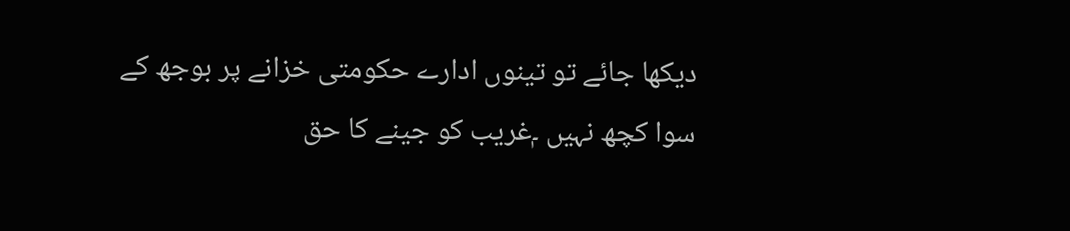دیکھا جائے تو تینوں ادارے حکومتی خزانے پر بوجھ کے
سوا کچھ نہیں ۔ٖغریب کو جینے کا حق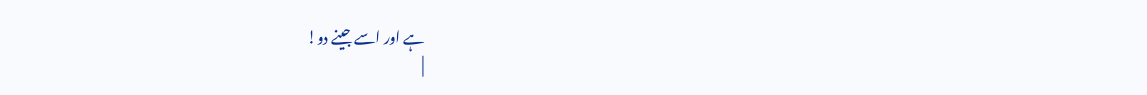ہے اور اسے جینے دو!
|